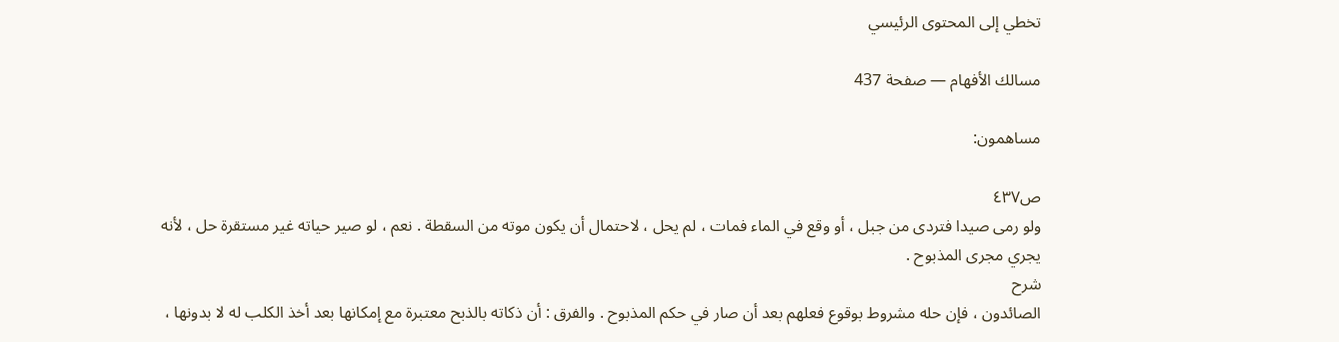تخطي إلى المحتوى الرئيسي

مسالك الأفهام — صفحة 437

مساهمون:

ص٤٣٧
ولو رمى صيدا فتردى من جبل ، أو وقع في الماء فمات ، لم يحل ، لاحتمال أن يكون موته من السقطة . نعم ، لو صير حياته غير مستقرة حل ، لأنه يجري مجرى المذبوح .
شرح
الصائدون ، فإن حله مشروط بوقوع فعلهم بعد أن صار في حكم المذبوح . والفرق : أن ذكاته بالذبح معتبرة مع إمكانها بعد أخذ الكلب له لا بدونها ،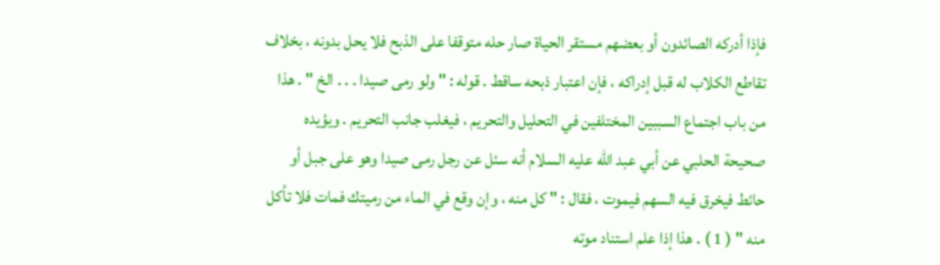فإذا أدركه الصائدون أو بعضهم مستقر الحياة صار حله متوقفا على الذبح فلا يحل بدونه ، بخلاف تقاطع الكلاب له قبل إدراكه ، فإن اعتبار ذبحه ساقط . قوله : " ولو رمى صيدا . . . الخ " . هذا من باب اجتماع السببين المختلفين في التحليل والتحريم ، فيغلب جانب التحريم . ويؤيده صحيحة الحلبي عن أبي عبد الله عليه السلام أنه سئل عن رجل رمى صيدا وهو على جبل أو حائط فيخرق فيه السهم فيموت ، فقال : " كل منه ، وإن وقع في الماء من رميتك فمات فلا تأكل منه " ( 1 ) . هذا إذا علم استناد موته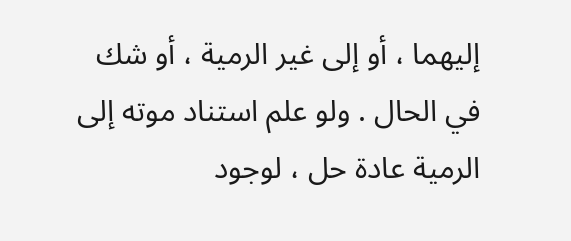إليهما ، أو إلى غير الرمية ، أو شك في الحال . ولو علم استناد موته إلى الرمية عادة حل ، لوجود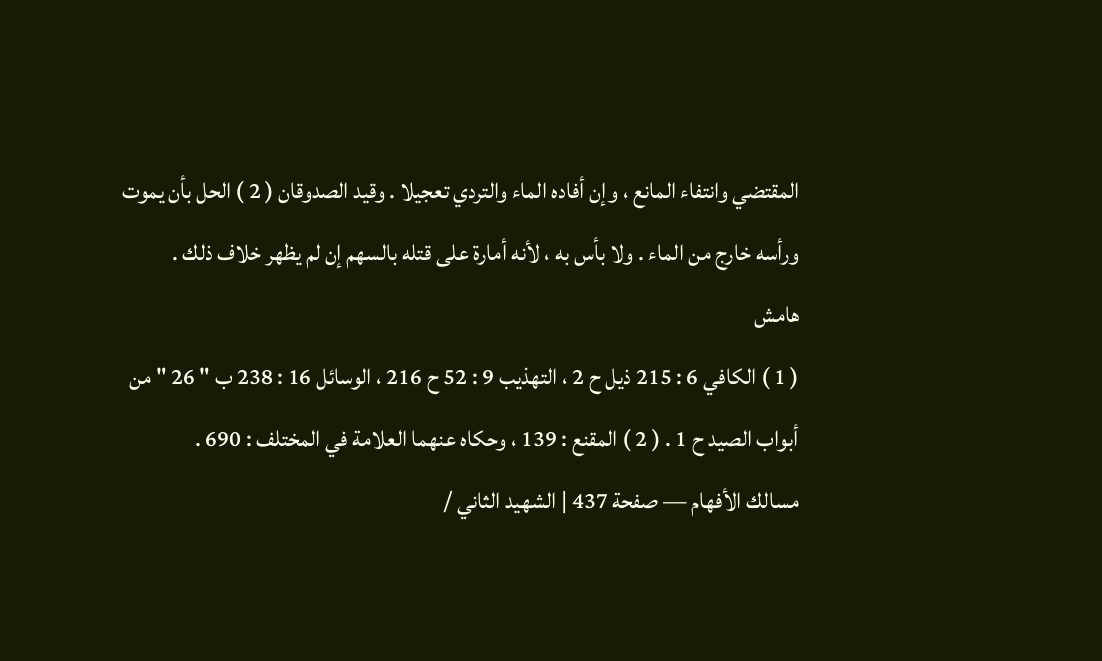المقتضي وانتفاء المانع ، وإن أفاده الماء والتردي تعجيلا . وقيد الصدوقان ( 2 ) الحل بأن يموت ورأسه خارج من الماء . ولا بأس به ، لأنه أمارة على قتله بالسهم إن لم يظهر خلاف ذلك .
هامش
( 1 ) الكافي 6 : 215 ذيل ح 2 ، التهذيب 9 : 52 ح 216 ، الوسائل 16 : 238 ب " 26 " من أبواب الصيد ح 1 . ( 2 ) المقنع : 139 ، وحكاه عنهما العلامة في المختلف : 690 .
مسالك الأفهام — صفحة 437 | الشهيد الثاني /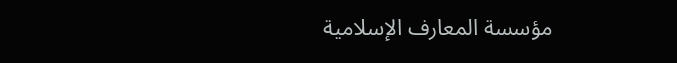مؤسسة المعارف الإسلامية